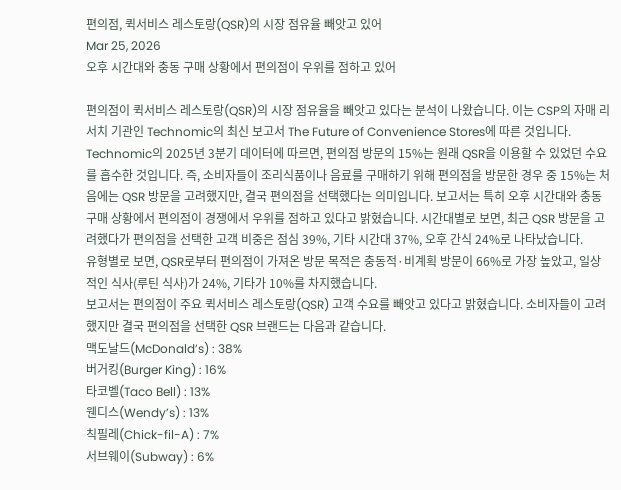편의점, 퀵서비스 레스토랑(QSR)의 시장 점유율 빼앗고 있어
Mar 25, 2026
오후 시간대와 충동 구매 상황에서 편의점이 우위를 점하고 있어

편의점이 퀵서비스 레스토랑(QSR)의 시장 점유율을 빼앗고 있다는 분석이 나왔습니다. 이는 CSP의 자매 리서치 기관인 Technomic의 최신 보고서 The Future of Convenience Stores에 따른 것입니다.
Technomic의 2025년 3분기 데이터에 따르면, 편의점 방문의 15%는 원래 QSR을 이용할 수 있었던 수요를 흡수한 것입니다. 즉, 소비자들이 조리식품이나 음료를 구매하기 위해 편의점을 방문한 경우 중 15%는 처음에는 QSR 방문을 고려했지만, 결국 편의점을 선택했다는 의미입니다. 보고서는 특히 오후 시간대와 충동 구매 상황에서 편의점이 경쟁에서 우위를 점하고 있다고 밝혔습니다. 시간대별로 보면, 최근 QSR 방문을 고려했다가 편의점을 선택한 고객 비중은 점심 39%, 기타 시간대 37%, 오후 간식 24%로 나타났습니다.
유형별로 보면, QSR로부터 편의점이 가져온 방문 목적은 충동적·비계획 방문이 66%로 가장 높았고, 일상적인 식사(루틴 식사)가 24%, 기타가 10%를 차지했습니다.
보고서는 편의점이 주요 퀵서비스 레스토랑(QSR) 고객 수요를 빼앗고 있다고 밝혔습니다. 소비자들이 고려했지만 결국 편의점을 선택한 QSR 브랜드는 다음과 같습니다.
맥도날드(McDonald’s) : 38%
버거킹(Burger King) : 16%
타코벨(Taco Bell) : 13%
웬디스(Wendy’s) : 13%
칙필레(Chick-fil-A) : 7%
서브웨이(Subway) : 6%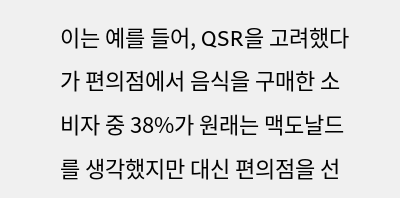이는 예를 들어, QSR을 고려했다가 편의점에서 음식을 구매한 소비자 중 38%가 원래는 맥도날드를 생각했지만 대신 편의점을 선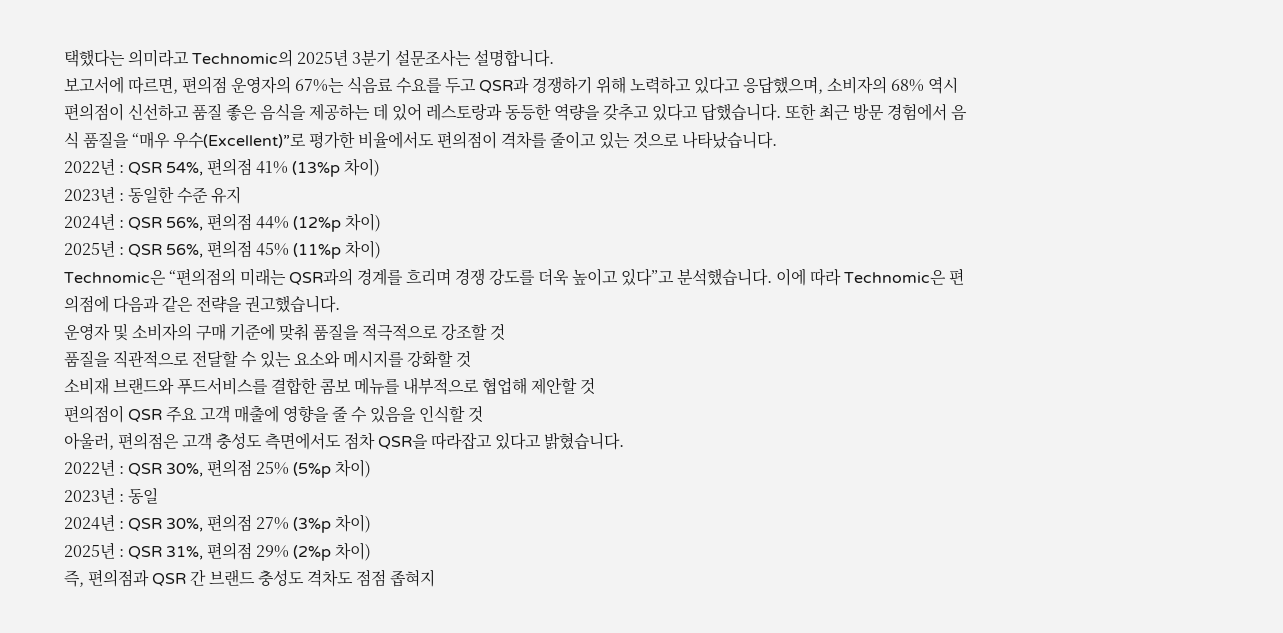택했다는 의미라고 Technomic의 2025년 3분기 설문조사는 설명합니다.
보고서에 따르면, 편의점 운영자의 67%는 식음료 수요를 두고 QSR과 경쟁하기 위해 노력하고 있다고 응답했으며, 소비자의 68% 역시 편의점이 신선하고 품질 좋은 음식을 제공하는 데 있어 레스토랑과 동등한 역량을 갖추고 있다고 답했습니다. 또한 최근 방문 경험에서 음식 품질을 “매우 우수(Excellent)”로 평가한 비율에서도 편의점이 격차를 줄이고 있는 것으로 나타났습니다.
2022년 : QSR 54%, 편의점 41% (13%p 차이)
2023년 : 동일한 수준 유지
2024년 : QSR 56%, 편의점 44% (12%p 차이)
2025년 : QSR 56%, 편의점 45% (11%p 차이)
Technomic은 “편의점의 미래는 QSR과의 경계를 흐리며 경쟁 강도를 더욱 높이고 있다”고 분석했습니다. 이에 따라 Technomic은 편의점에 다음과 같은 전략을 권고했습니다.
운영자 및 소비자의 구매 기준에 맞춰 품질을 적극적으로 강조할 것
품질을 직관적으로 전달할 수 있는 요소와 메시지를 강화할 것
소비재 브랜드와 푸드서비스를 결합한 콤보 메뉴를 내부적으로 협업해 제안할 것
편의점이 QSR 주요 고객 매출에 영향을 줄 수 있음을 인식할 것
아울러, 편의점은 고객 충성도 측면에서도 점차 QSR을 따라잡고 있다고 밝혔습니다.
2022년 : QSR 30%, 편의점 25% (5%p 차이)
2023년 : 동일
2024년 : QSR 30%, 편의점 27% (3%p 차이)
2025년 : QSR 31%, 편의점 29% (2%p 차이)
즉, 편의점과 QSR 간 브랜드 충성도 격차도 점점 좁혀지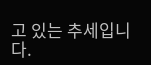고 있는 추세입니다.